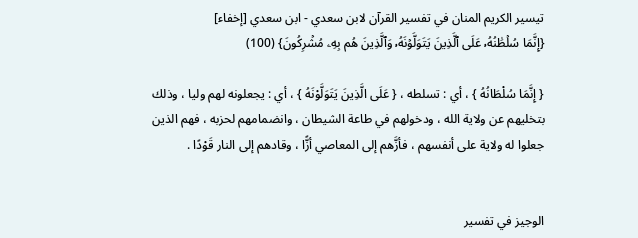تيسير الكريم المنان في تفسير القرآن لابن سعدي - ابن سعدي [إخفاء]
{إِنَّمَا سُلۡطَٰنُهُۥ عَلَى ٱلَّذِينَ يَتَوَلَّوۡنَهُۥ وَٱلَّذِينَ هُم بِهِۦ مُشۡرِكُونَ} (100)

{ إِنَّمَا سُلْطَانُهُ } ، أي : تسلطه ، { عَلَى الَّذِينَ يَتَوَلَّوْنَهُ } ، أي : يجعلونه لهم وليا ، وذلك بتخليهم عن ولاية الله ، ودخولهم في طاعة الشيطان ، وانضمامهم لحزبه ، فهم الذين جعلوا له ولاية على أنفسهم ، فأزَّهم إلى المعاصي أزًّا ، وقادهم إلى النار قَوْدًا .


الوجيز في تفسير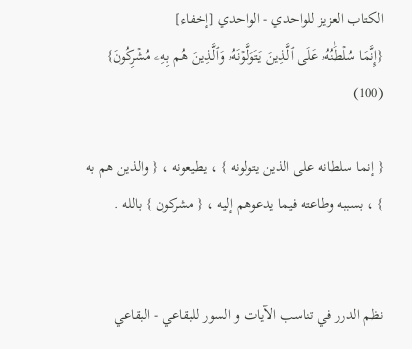الكتاب العزيز للواحدي - الواحدي [إخفاء]
{إِنَّمَا سُلۡطَٰنُهُۥ عَلَى ٱلَّذِينَ يَتَوَلَّوۡنَهُۥ وَٱلَّذِينَ هُم بِهِۦ مُشۡرِكُونَ} (100)

{ إنما سلطانه على الذين يتولونه } ، يطيعونه ، { والذين هم به } ، بسببه وطاعته فيما يدعوهم إليه ، { مشركون } بالله .


نظم الدرر في تناسب الآيات و السور للبقاعي - البقاعي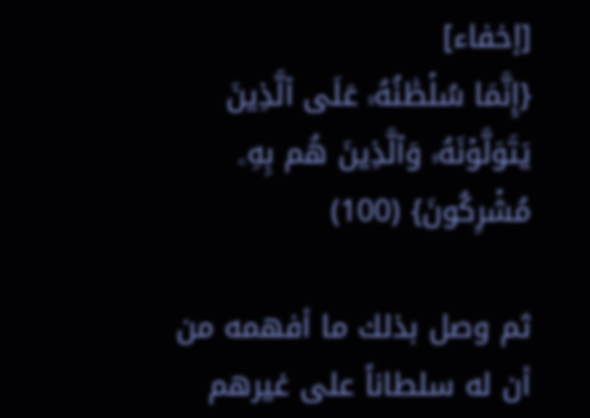[إخفاء]
{إِنَّمَا سُلۡطَٰنُهُۥ عَلَى ٱلَّذِينَ يَتَوَلَّوۡنَهُۥ وَٱلَّذِينَ هُم بِهِۦ مُشۡرِكُونَ} (100)

ثم وصل بذلك ما أفهمه من أن له سلطاناً على غيرهم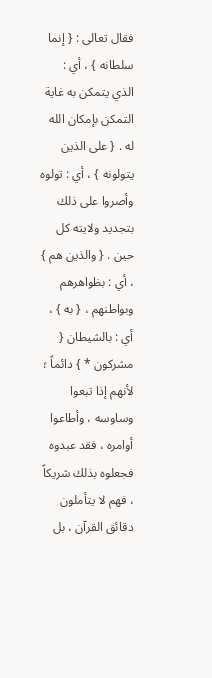فقال تعالى : { إنما سلطانه } ، أي : الذي يتمكن به غاية التمكن بإمكان الله له . { على الذين يتولونه } ، أي : تولوه وأصروا على ذلك بتجديد ولايته كل حين . { والذين هم } ، أي : بظواهرهم وبواطنهم ، { به } ، أي : بالشيطان { مشركون * } دائماً ؛ لأنهم إذا تبعوا وساوسه ، وأطاعوا أوامره ، فقد عبدوه فجعلوه بذلك شريكاً ، فهم لا يتأملون دقائق القرآن ، بل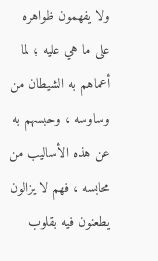ولا يفهمون ظواهره على ما هي عليه ؛ لما أعماهم به الشيطان من وساوسه ، وحبسهم به عن هذه الأساليب من محابسه ، فهم لا يزالون يطعنون فيه بقلوب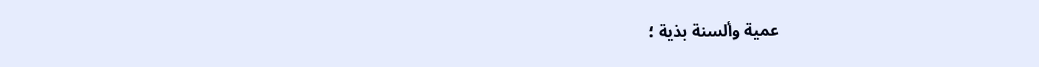عمية وألسنة بذية ؛